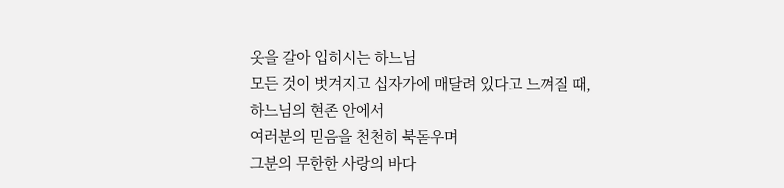옷을 갈아 입히시는 하느님
모든 것이 벗겨지고 십자가에 매달려 있다고 느껴질 때,
하느님의 현존 안에서
여러분의 믿음을 천천히 북돋우며
그분의 무한한 사랑의 바다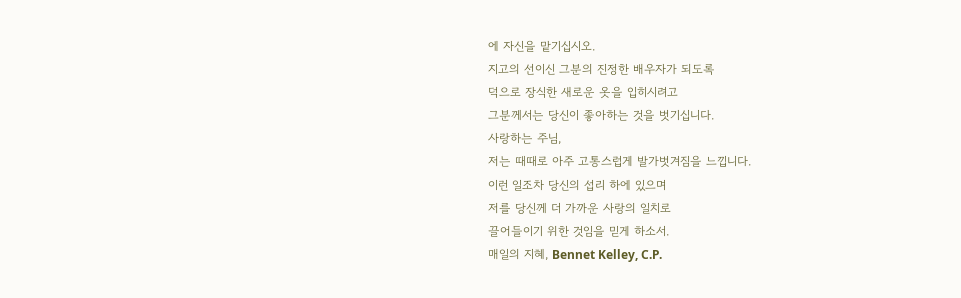에 자신을 맡기십시오.
지고의 선이신 그분의 진정한 배우자가 되도록
덕으로 장식한 새로운 옷을 입히시려고
그분께서는 당신이 좋아하는 것을 벗기십니다.
사랑하는 주님,
저는 때때로 아주 고통스럽게 발가벗겨짐을 느낍니다.
이런 일조차 당신의 섭리 하에 있으며
저를 당신께 더 가까운 사랑의 일치로
끌어들이기 위한 것임을 믿게 하소서.
매일의 지혜, Bennet Kelley, C.P.